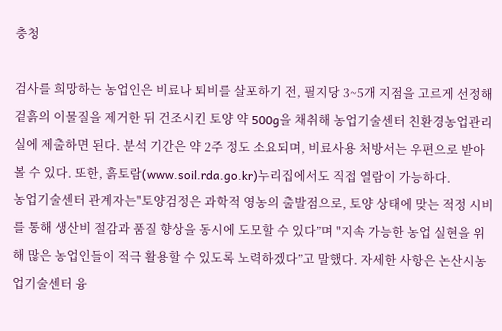충청

검사를 희망하는 농업인은 비료나 퇴비를 살포하기 전, 필지당 3~5개 지점을 고르게 선정해 겉흙의 이물질을 제거한 뒤 건조시킨 토양 약 500g을 채취해 농업기술센터 친환경농업관리실에 제출하면 된다. 분석 기간은 약 2주 정도 소요되며, 비료사용 처방서는 우편으로 받아볼 수 있다. 또한, 흙토람(www.soil.rda.go.kr)누리집에서도 직접 열람이 가능하다.
농업기술센터 관계자는"토양검정은 과학적 영농의 출발점으로, 토양 상태에 맞는 적정 시비를 통해 생산비 절감과 품질 향상을 동시에 도모할 수 있다”며 "지속 가능한 농업 실현을 위해 많은 농업인들이 적극 활용할 수 있도록 노력하겠다”고 말했다. 자세한 사항은 논산시농업기술센터 융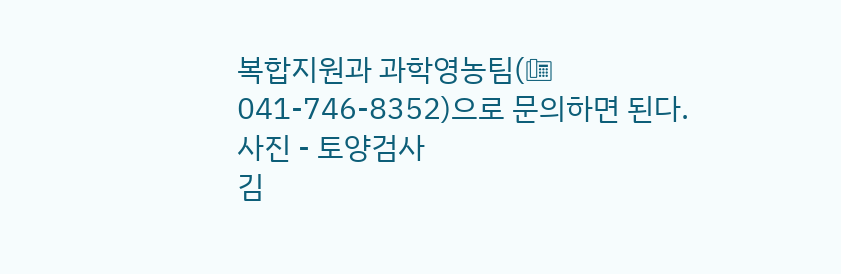복합지원과 과학영농팀(☏ 041-746-8352)으로 문의하면 된다.
사진 - 토양검사
김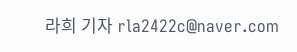라희 기자 rla2422c@naver.com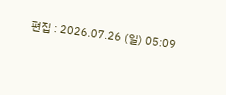편집 : 2026.07.26 (일) 05:09